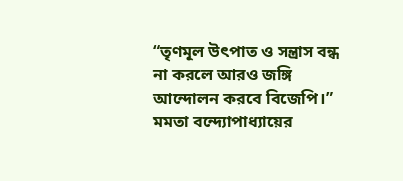“তৃণমূল উৎপাত ও সন্ত্রাস বন্ধ না করলে আরও জঙ্গি আন্দোলন করবে বিজেপি।” মমতা বন্দ্যোপাধ্যায়ের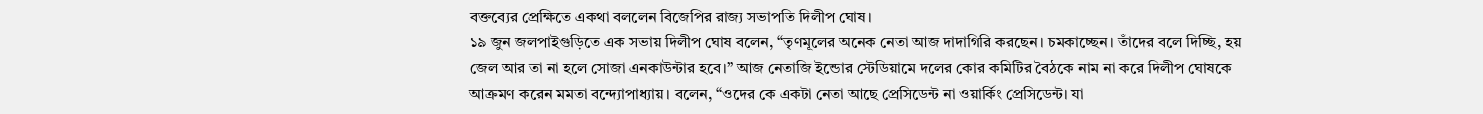বক্তব্যের প্রেক্ষিতে একথা বললেন বিজেপির রাজ্য সভাপতি দিলীপ ঘোষ।
১৯ জুন জলপাইগুড়িতে এক সভায় দিলীপ ঘোষ বলেন, “তৃণমূলের অনেক নেতা আজ দাদাগিরি করছেন। চমকাচ্ছেন। তাঁদের বলে দিচ্ছি, হয় জেল আর তা না হলে সোজা এনকাউন্টার হবে।” আজ নেতাজি ইন্ডোর স্টেডিয়ামে দলের কোর কমিটির বৈঠকে নাম না করে দিলীপ ঘোষকে আক্রমণ করেন মমতা বন্দ্যোপাধ্যায়। বলেন, “ওদের কে একটা নেতা আছে প্রেসিডেন্ট না ওয়ার্কিং প্রেসিডেন্ট। যা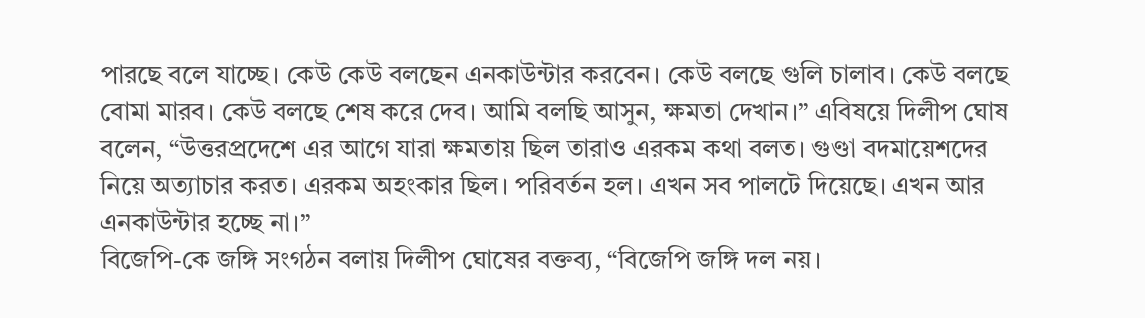পারছে বলে যাচ্ছে। কেউ কেউ বলছেন এনকাউন্টার করবেন। কেউ বলছে গুলি চালাব। কেউ বলছে বোমা মারব। কেউ বলছে শেষ করে দেব। আমি বলছি আসুন, ক্ষমতা দেখান।” এবিষয়ে দিলীপ ঘোষ বলেন, “উত্তরপ্রদেশে এর আগে যারা ক্ষমতায় ছিল তারাও এরকম কথা বলত। গুণ্ডা বদমায়েশদের নিয়ে অত্যাচার করত। এরকম অহংকার ছিল। পরিবর্তন হল। এখন সব পালটে দিয়েছে। এখন আর এনকাউন্টার হচ্ছে না।”
বিজেপি-কে জঙ্গি সংগঠন বলায় দিলীপ ঘোষের বক্তব্য, “বিজেপি জঙ্গি দল নয়।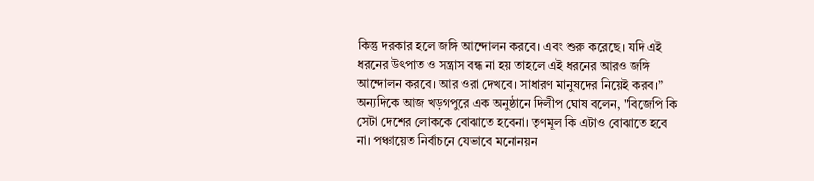কিন্তু দরকার হলে জঙ্গি আন্দোলন করবে। এবং শুরু করেছে। যদি এই ধরনের উৎপাত ও সন্ত্রাস বন্ধ না হয় তাহলে এই ধরনের আরও জঙ্গি আন্দোলন করবে। আর ওরা দেখবে। সাধারণ মানুষদের নিয়েই করব।”
অন্যদিকে আজ খড়গপুরে এক অনুষ্ঠানে দিলীপ ঘোষ বলেন, "বিজেপি কি সেটা দেশের লোককে বোঝাতে হবেনা। তৃণমূল কি এটাও বোঝাতে হবে না। পঞ্চায়েত নির্বাচনে যেভাবে মনোনয়ন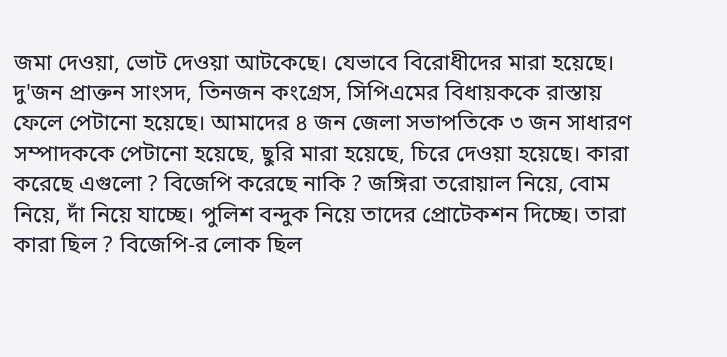জমা দেওয়া, ভোট দেওয়া আটকেছে। যেভাবে বিরোধীদের মারা হয়েছে। দু'জন প্রাক্তন সাংসদ, তিনজন কংগ্রেস, সিপিএমের বিধায়ককে রাস্তায় ফেলে পেটানো হয়েছে। আমাদের ৪ জন জেলা সভাপতিকে ৩ জন সাধারণ সম্পাদককে পেটানো হয়েছে, ছুরি মারা হয়েছে, চিরে দেওয়া হয়েছে। কারা করেছে এগুলো ? বিজেপি করেছে নাকি ? জঙ্গিরা তরোয়াল নিয়ে, বোম নিয়ে, দাঁ নিয়ে যাচ্ছে। পুলিশ বন্দুক নিয়ে তাদের প্রোটেকশন দিচ্ছে। তারা কারা ছিল ? বিজেপি-র লোক ছিল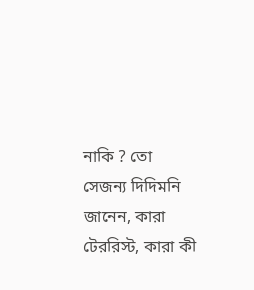নাকি ? তো সেজন্য দিদিমনি জানেন, কারা টেররিস্ট, কারা কী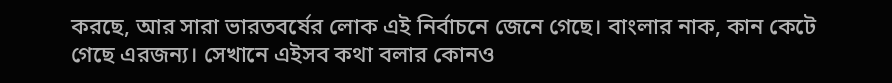করছে, আর সারা ভারতবর্ষের লোক এই নির্বাচনে জেনে গেছে। বাংলার নাক, কান কেটে গেছে এরজন্য। সেখানে এইসব কথা বলার কোনও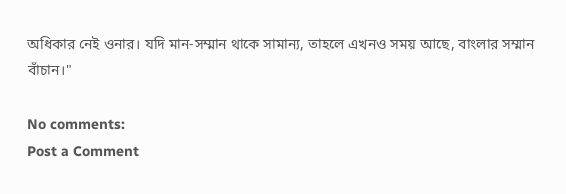অধিকার নেই ওনার। যদি মান-সম্মান থাকে সামান্য, তাহলে এখনও সময় আছে, বাংলার সম্মান বাঁচান।"

No comments:
Post a Comment